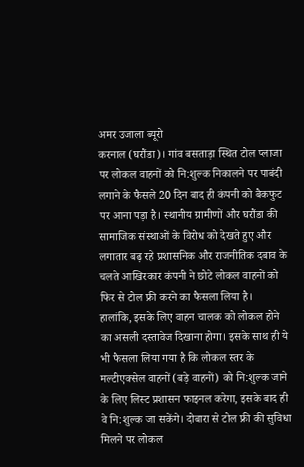अमर उजाला ब्यूरो
करनाल (घरौंडा)। गांव बसताड़ा स्थित टोल प्लाजा पर लोकल वाहनों को नि:शुल्क निकालने पर पाबंदी लगाने के फैसले 20 दिन बाद ही कंपनी को बैकफुट पर आना पड़ा है। स्थानीय ग्रामीणों और घरौंडा की सामाजिक संस्थाओं के विरोध को देखते हुए और लगातार बढ़ रहे प्रशासनिक और राजनीतिक दबाव के चलते आखिरकार कंपनी ने छोटे लोकल वाहनों को फिर से टोल फ्री करने का फैसला लिया है।
हालांकि, इसके लिए वाहन चालक को लोकल होने का असली दस्तावेज दिखाना होगा। इसके साथ ही ये भी फैसला लिया गया है कि लोकल स्तर के मल्टीएक्सेल वाहनों (बड़े वाहनों) को नि:शुल्क जाने के लिए लिस्ट प्रशासन फाइनल करेगा, इसके बाद ही वे नि:शुल्क जा सकेंगे। दोबारा से टोल फ्री की सुविधा मिलने पर लोकल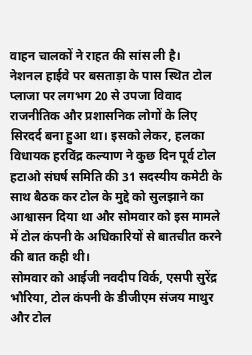वाहन चालकों ने राहत की सांस ली है।
नेशनल हाईवे पर बसताड़ा के पास स्थित टोल प्लाजा पर लगभग 20 से उपजा विवाद राजनीतिक और प्रशासनिक लोगों के लिए सिरदर्द बना हुआ था। इसको लेकर, हलका विधायक हरविंद्र कल्याण ने कुछ दिन पूर्व टोल हटाओ संघर्ष समिति की 31 सदस्यीय कमेटी के साथ बैठक कर टोल के मुद्दे को सुलझाने का आश्वासन दिया था और सोमवार को इस मामले में टोल कंपनी के अधिकारियों से बातचीत करने की बात कही थी।
सोमवार को आईजी नवदीप विर्क, एसपी सुरेंद्र भौरिया, टोल कंपनी के डीजीएम संजय माथुर और टोल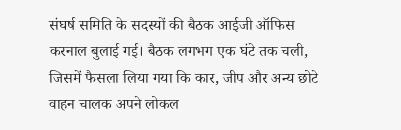संघर्ष समिति के सदस्यों की बैठक आईजी ऑफिस करनाल बुलाई गई। बैठक लगभग एक घंटे तक चली, जिसमें फैसला लिया गया कि कार, जीप और अन्य छोटे वाहन चालक अपने लोकल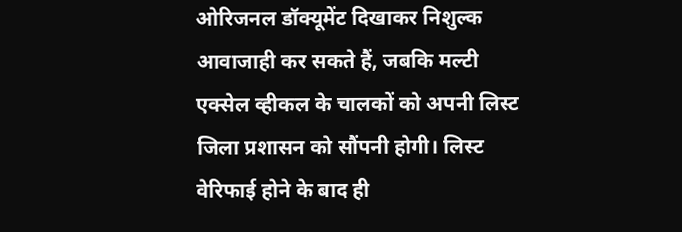ओरिजनल डॉक्यूमेंट दिखाकर निशुल्क आवाजाही कर सकते हैं, जबकि मल्टी एक्सेल व्हीकल के चालकों को अपनी लिस्ट जिला प्रशासन को सौंपनी होगी। लिस्ट वेरिफाई होने के बाद ही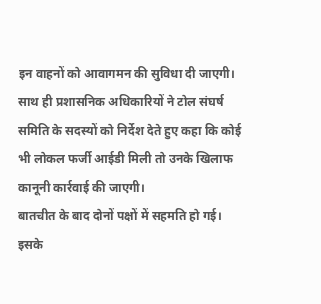इन वाहनों को आवागमन की सुविधा दी जाएगी। साथ ही प्रशासनिक अधिकारियों ने टोल संघर्ष समिति के सदस्यों को निर्देश देते हुए कहा कि कोई भी लोकल फर्जी आईडी मिली तो उनके खिलाफ कानूनी कार्रवाई की जाएगी।
बातचीत के बाद दोनों पक्षों में सहमति हो गई। इसके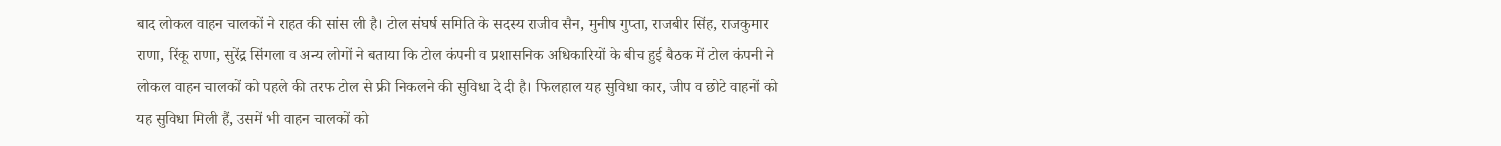बाद लोकल वाहन चालकों ने राहत की सांस ली है। टोल संघर्ष समिति के सदस्य राजीव सैन, मुनीष गुप्ता, राजबीर सिंह, राजकुमार राणा, रिंकू राणा, सुरेंद्र सिंगला व अन्य लोगों ने बताया कि टोल कंपनी व प्रशासनिक अधिकारियों के बीच हुई बैठक में टोल कंपनी ने लोकल वाहन चालकों को पहले की तरफ टोल से फ्री निकलने की सुविधा दे दी है। फिलहाल यह सुविधा कार, जीप व छोटे वाहनों को यह सुविधा मिली हैं, उसमें भी वाहन चालकों को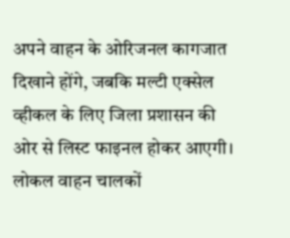अपने वाहन के ओरिजनल कागजात दिखाने होंगे, जबकि मल्टी एक्सेल व्हीकल के लिए जिला प्रशासन की ओर से लिस्ट फाइनल होकर आएगी। लोकल वाहन चालकों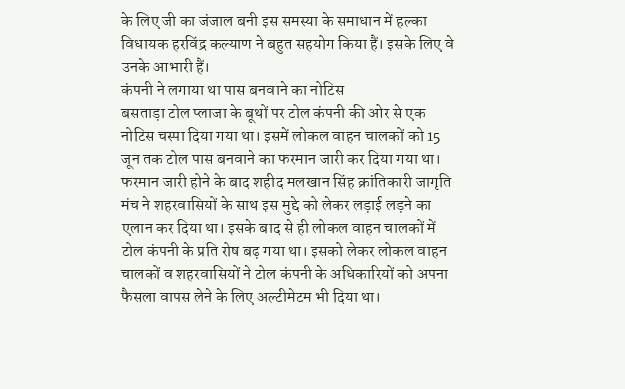के लिए जी का जंजाल बनी इस समस्या के समाधान में हल्का विधायक हरविंद्र कल्याण ने बहुत सहयोग किया हैं। इसके लिए वे उनके आभारी हैं।
कंपनी ने लगाया था पास बनवाने का नोटिस
बसताड़ा टोल प्लाजा के बूथों पर टोल कंपनी की ओर से एक नोटिस चस्पा दिया गया था। इसमें लोकल वाहन चालकों को 15 जून तक टोल पास बनवाने का फरमान जारी कर दिया गया था। फरमान जारी होने के बाद शहीद मलखान सिंह क्रांतिकारी जागृति मंच ने शहरवासियों के साथ इस मुद्दे को लेकर लड़ाई लड़ने का एलान कर दिया था। इसके बाद से ही लोकल वाहन चालकों में टोल कंपनी के प्रति रोष बढ़ गया था। इसको लेकर लोकल वाहन चालकों व शहरवासियों ने टोल कंपनी के अधिकारियों को अपना फैसला वापस लेने के लिए अल्टीमेटम भी दिया था।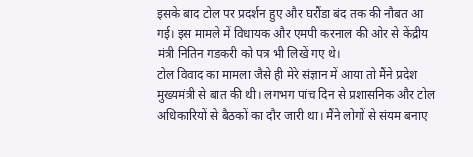इसके बाद टोल पर प्रदर्शन हुए और घरौंडा बंद तक की नौबत आ गई। इस मामले में विधायक और एमपी करनाल की ओर से केंद्रीय मंत्री नितिन गडकरी को पत्र भी लिखें गए थे।
टोल विवाद का मामला जैसे ही मेरे संज्ञान में आया तो मैंने प्रदेश मुख्यमंत्री से बात की थी। लगभग पांच दिन से प्रशासनिक और टोल अधिकारियों से बैठकों का दौर जारी था। मैंने लोगों से संयम बनाए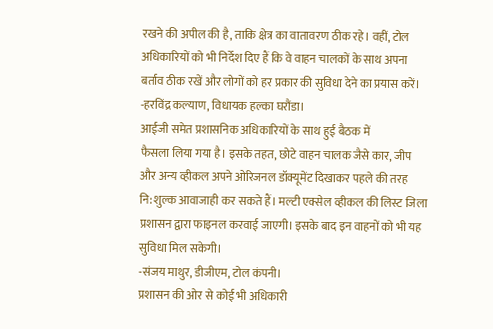रखने की अपील की है, ताकि क्षेत्र का वातावरण ठीक रहे। वहीं, टोल अधिकारियों को भी निर्देश दिए हैं कि वे वाहन चालकों के साथ अपना बर्ताव ठीक रखें और लोगों को हर प्रकार की सुविधा देने का प्रयास करें।
-हरविंद्र कल्याण, विधायक हल्का घरौंडा।
आईजी समेत प्रशासनिक अधिकारियों के साथ हुई बैठक में
फैसला लिया गया है। इसके तहत, छोटे वाहन चालक जैसे कार, जीप और अन्य व्हीकल अपने ओरिजनल डॉक्यूमेंट दिखाकर पहले की तरह नि:शुल्क आवाजाही कर सकते हैं। मल्टी एक्सेल व्हीकल की लिस्ट जिला प्रशासन द्वारा फाइनल करवाई जाएगी। इसके बाद इन वाहनों को भी यह सुविधा मिल सकेगी।
-संजय माथुर, डीजीएम, टोल कंपनी।
प्रशासन की ओर से कोई भी अधिकारी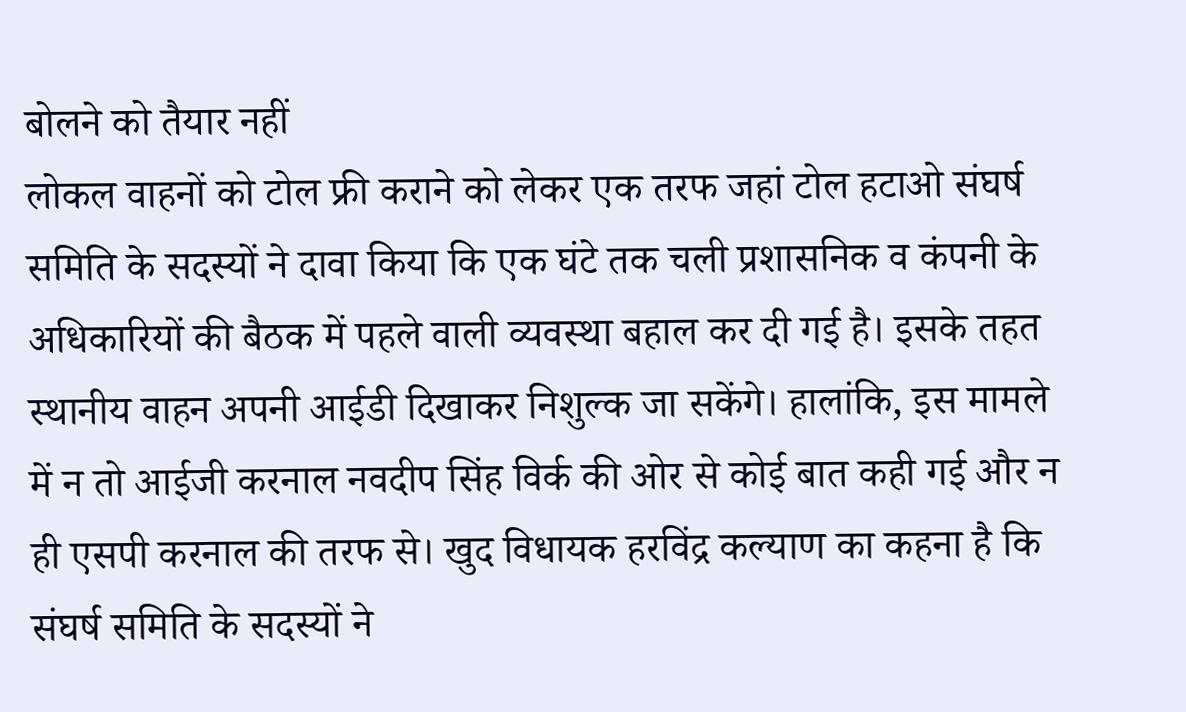बोलने को तैयार नहीं
लोकल वाहनों को टोल फ्री कराने को लेकर एक तरफ जहां टोल हटाओ संघर्ष समिति के सदस्यों ने दावा किया कि एक घंटे तक चली प्रशासनिक व कंपनी के अधिकारियों की बैठक में पहले वाली व्यवस्था बहाल कर दी गई है। इसके तहत स्थानीय वाहन अपनी आईडी दिखाकर निशुल्क जा सकेंगे। हालांकि, इस मामले में न तो आईजी करनाल नवदीप सिंह विर्क की ओर से कोई बात कही गई और न ही एसपी करनाल की तरफ से। खुद विधायक हरविंद्र कल्याण का कहना है कि संघर्ष समिति के सदस्यों ने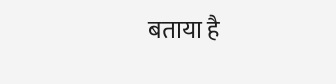बताया है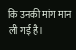कि उनकी मांग मान ली गई है।